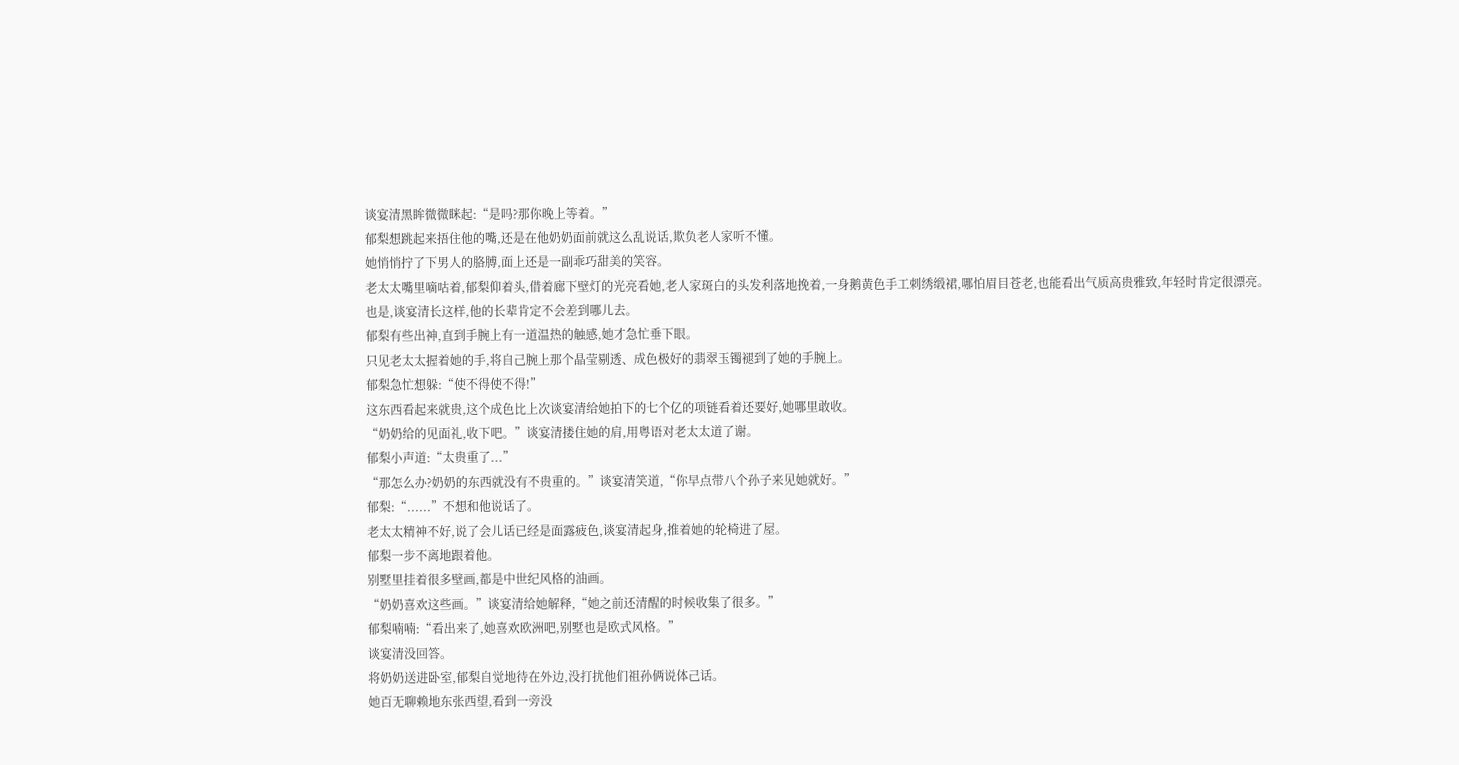谈宴清黑眸微微眯起:“是吗?那你晚上等着。”
郁梨想跳起来捂住他的嘴,还是在他奶奶面前就这么乱说话,欺负老人家听不懂。
她悄悄拧了下男人的胳膊,面上还是一副乖巧甜美的笑容。
老太太嘴里嘀咕着,郁梨仰着头,借着廊下壁灯的光亮看她,老人家斑白的头发利落地挽着,一身鹅黄色手工刺绣缎裙,哪怕眉目苍老,也能看出气质高贵雅致,年轻时肯定很漂亮。
也是,谈宴清长这样,他的长辈肯定不会差到哪儿去。
郁梨有些出神,直到手腕上有一道温热的触感,她才急忙垂下眼。
只见老太太握着她的手,将自己腕上那个晶莹剔透、成色极好的翡翠玉镯褪到了她的手腕上。
郁梨急忙想躲:“使不得使不得!”
这东西看起来就贵,这个成色比上次谈宴清给她拍下的七个亿的项链看着还要好,她哪里敢收。
“奶奶给的见面礼,收下吧。”谈宴清搂住她的肩,用粤语对老太太道了谢。
郁梨小声道:“太贵重了...”
“那怎么办?奶奶的东西就没有不贵重的。”谈宴清笑道,“你早点带八个孙子来见她就好。”
郁梨:“......”不想和他说话了。
老太太精神不好,说了会儿话已经是面露疲色,谈宴清起身,推着她的轮椅进了屋。
郁梨一步不离地跟着他。
别墅里挂着很多壁画,都是中世纪风格的油画。
“奶奶喜欢这些画。”谈宴清给她解释,“她之前还清醒的时候收集了很多。”
郁梨喃喃:“看出来了,她喜欢欧洲吧,别墅也是欧式风格。”
谈宴清没回答。
将奶奶送进卧室,郁梨自觉地待在外边,没打扰他们祖孙俩说体己话。
她百无聊赖地东张西望,看到一旁没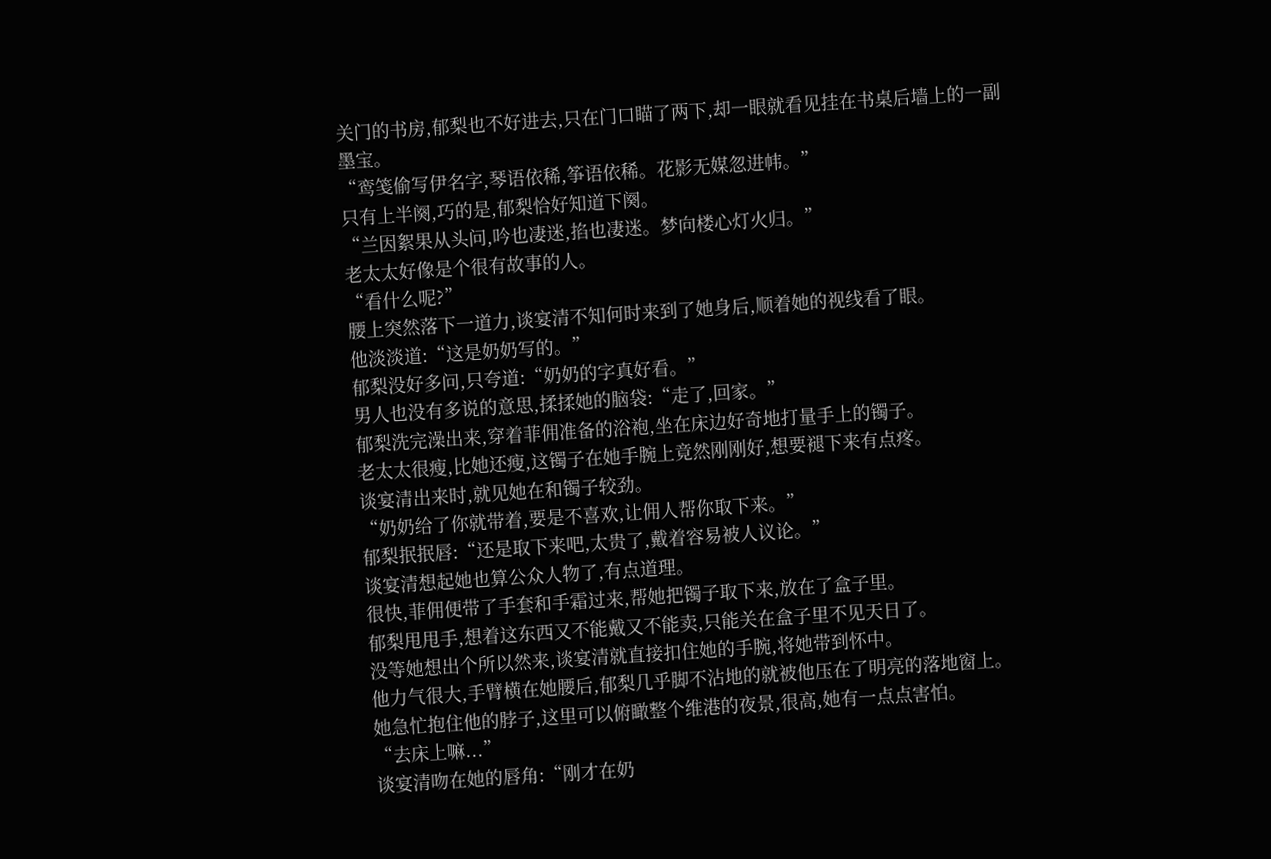关门的书房,郁梨也不好进去,只在门口瞄了两下,却一眼就看见挂在书桌后墙上的一副墨宝。
“鸾笺偷写伊名字,琴语依稀,筝语依稀。花影无媒忽进帏。”
只有上半阕,巧的是,郁梨恰好知道下阕。
“兰因絮果从头问,吟也凄迷,掐也凄迷。梦向楼心灯火归。”
老太太好像是个很有故事的人。
“看什么呢?”
腰上突然落下一道力,谈宴清不知何时来到了她身后,顺着她的视线看了眼。
他淡淡道:“这是奶奶写的。”
郁梨没好多问,只夸道:“奶奶的字真好看。”
男人也没有多说的意思,揉揉她的脑袋:“走了,回家。”
郁梨洗完澡出来,穿着菲佣准备的浴袍,坐在床边好奇地打量手上的镯子。
老太太很瘦,比她还瘦,这镯子在她手腕上竟然刚刚好,想要褪下来有点疼。
谈宴清出来时,就见她在和镯子较劲。
“奶奶给了你就带着,要是不喜欢,让佣人帮你取下来。”
郁梨抿抿唇:“还是取下来吧,太贵了,戴着容易被人议论。”
谈宴清想起她也算公众人物了,有点道理。
很快,菲佣便带了手套和手霜过来,帮她把镯子取下来,放在了盒子里。
郁梨甩甩手,想着这东西又不能戴又不能卖,只能关在盒子里不见天日了。
没等她想出个所以然来,谈宴清就直接扣住她的手腕,将她带到怀中。
他力气很大,手臂横在她腰后,郁梨几乎脚不沾地的就被他压在了明亮的落地窗上。
她急忙抱住他的脖子,这里可以俯瞰整个维港的夜景,很高,她有一点点害怕。
“去床上嘛...”
谈宴清吻在她的唇角:“刚才在奶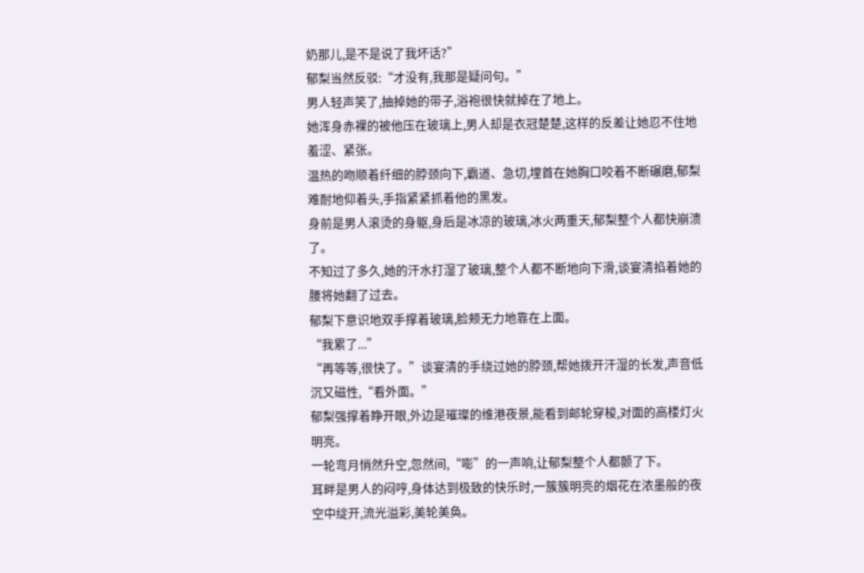奶那儿,是不是说了我坏话?”
郁梨当然反驳:“才没有,我那是疑问句。”
男人轻声笑了,抽掉她的带子,浴袍很快就掉在了地上。
她浑身赤裸的被他压在玻璃上,男人却是衣冠楚楚,这样的反差让她忍不住地羞涩、紧张。
温热的吻顺着纤细的脖颈向下,霸道、急切,埋首在她胸口咬着不断碾磨,郁梨难耐地仰着头,手指紧紧抓着他的黑发。
身前是男人滚烫的身躯,身后是冰凉的玻璃,冰火两重天,郁梨整个人都快崩溃了。
不知过了多久,她的汗水打湿了玻璃,整个人都不断地向下滑,谈宴清掐着她的腰将她翻了过去。
郁梨下意识地双手撑着玻璃,脸颊无力地靠在上面。
“我累了...”
“再等等,很快了。”谈宴清的手绕过她的脖颈,帮她拨开汗湿的长发,声音低沉又磁性,“看外面。”
郁梨强撑着睁开眼,外边是璀璨的维港夜景,能看到邮轮穿梭,对面的高楼灯火明亮。
一轮弯月悄然升空,忽然间,“嘭”的一声响,让郁梨整个人都颤了下。
耳畔是男人的闷哼,身体达到极致的快乐时,一簇簇明亮的烟花在浓墨般的夜空中绽开,流光溢彩,美轮美奂。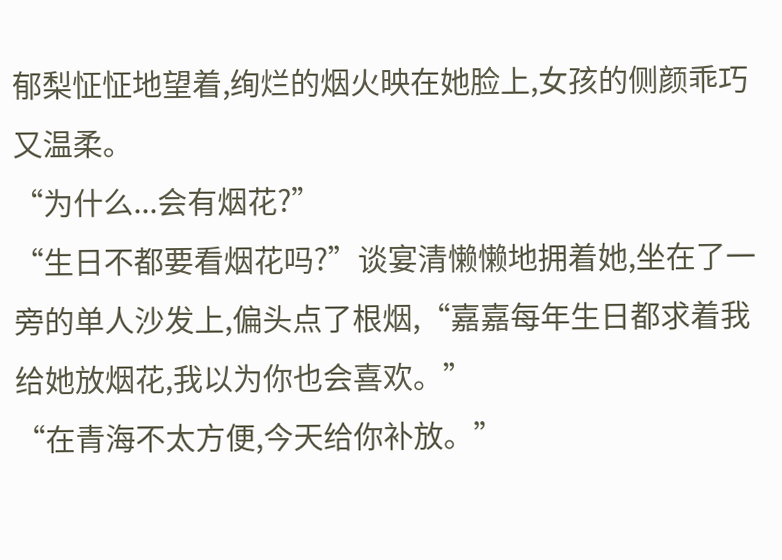郁梨怔怔地望着,绚烂的烟火映在她脸上,女孩的侧颜乖巧又温柔。
“为什么...会有烟花?”
“生日不都要看烟花吗?”谈宴清懒懒地拥着她,坐在了一旁的单人沙发上,偏头点了根烟,“嘉嘉每年生日都求着我给她放烟花,我以为你也会喜欢。”
“在青海不太方便,今天给你补放。”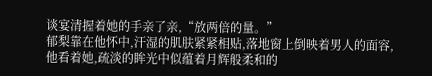谈宴清握着她的手亲了亲,“放两倍的量。”
郁梨靠在他怀中,汗湿的肌肤紧紧相贴,落地窗上倒映着男人的面容,他看着她,疏淡的眸光中似蕴着月辉般柔和的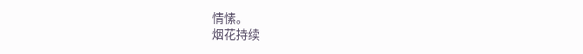情愫。
烟花持续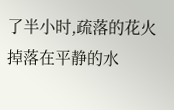了半小时,疏落的花火掉落在平静的水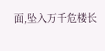面,坠入万千危楼长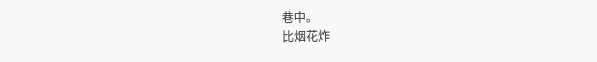巷中。
比烟花炸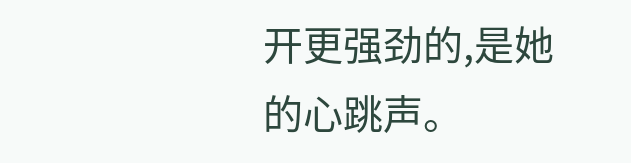开更强劲的,是她的心跳声。